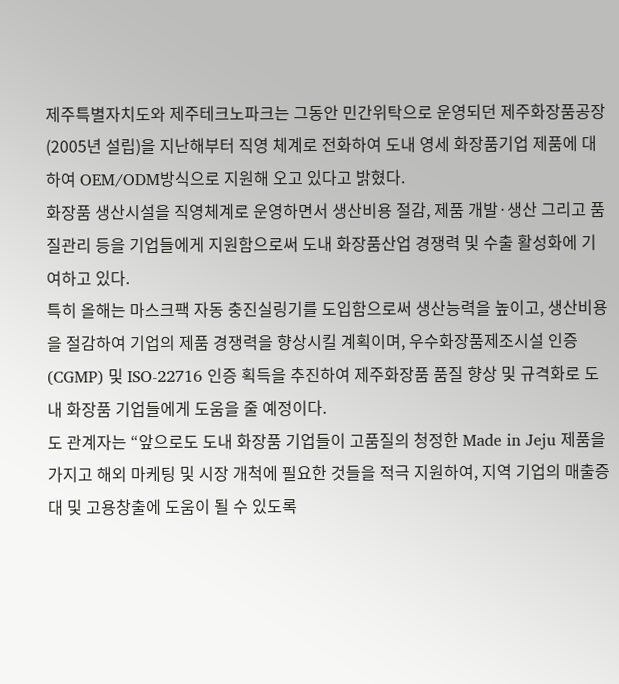제주특별자치도와 제주테크노파크는 그동안 민간위탁으로 운영되던 제주화장품공장(2005년 설립)을 지난해부터 직영 체계로 전화하여 도내 영세 화장품기업 제품에 대하여 OEM/ODM방식으로 지원해 오고 있다고 밝혔다.
화장품 생산시설을 직영체계로 운영하면서 생산비용 절감, 제품 개발·생산 그리고 품질관리 등을 기업들에게 지원함으로써 도내 화장품산업 경쟁력 및 수출 활성화에 기여하고 있다.
특히 올해는 마스크팩 자동 충진실링기를 도입함으로써 생산능력을 높이고, 생산비용을 절감하여 기업의 제품 경쟁력을 향상시킬 계획이며, 우수화장품제조시설 인증(CGMP) 및 ISO-22716 인증 획득을 추진하여 제주화장품 품질 향상 및 규격화로 도내 화장품 기업들에게 도움을 줄 예정이다.
도 관계자는 “앞으로도 도내 화장품 기업들이 고품질의 청정한 Made in Jeju 제품을 가지고 해외 마케팅 및 시장 개척에 필요한 것들을 적극 지원하여, 지역 기업의 매출증대 및 고용창출에 도움이 될 수 있도록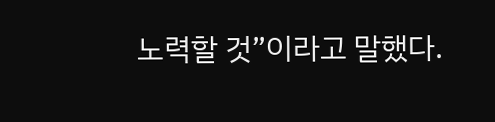노력할 것”이라고 말했다.